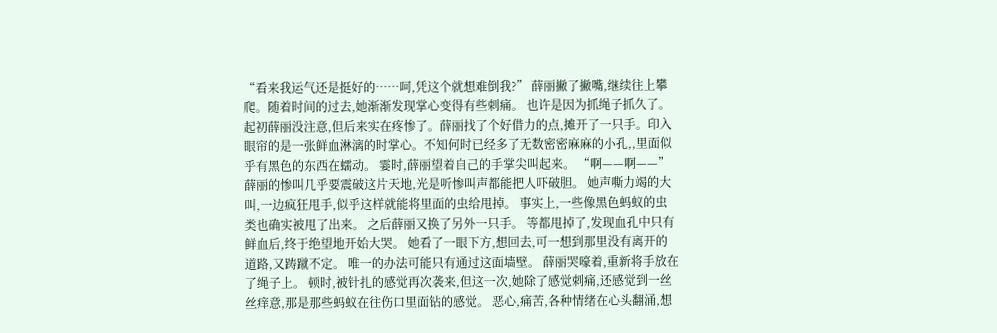“看来我运气还是挺好的……呵,凭这个就想难倒我?” 薛丽撇了撇嘴,继续往上攀爬。随着时间的过去,她渐渐发现掌心变得有些刺痛。 也许是因为抓绳子抓久了。 起初薛丽没注意,但后来实在疼惨了。薛丽找了个好借力的点,摊开了一只手。印入眼帘的是一张鲜血淋漓的时掌心。不知何时已经多了无数密密麻麻的小孔,,里面似乎有黑色的东西在蠕动。 霎时,薛丽望着自己的手掌尖叫起来。 “啊——啊——” 薛丽的惨叫几乎要震破这片天地,光是听惨叫声都能把人吓破胆。 她声嘶力竭的大叫,一边疯狂甩手,似乎这样就能将里面的虫给甩掉。 事实上,一些像黑色蚂蚁的虫类也确实被甩了出来。 之后薛丽又换了另外一只手。 等都甩掉了,发现血孔中只有鲜血后,终于绝望地开始大哭。 她看了一眼下方,想回去,可一想到那里没有离开的道路,又踌蹴不定。 唯一的办法可能只有通过这面墙壁。 薛丽哭嚎着,重新将手放在了绳子上。 顿时,被针扎的感觉再次袭来,但这一次,她除了感觉刺痛,还感觉到一丝丝痒意,那是那些蚂蚁在往伤口里面钻的感觉。 恶心,痛苦,各种情绪在心头翻涌,想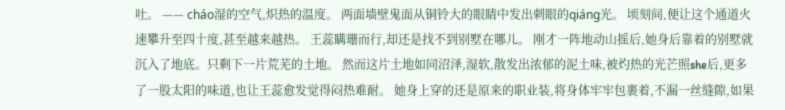吐。 —— cháo湿的空气,炽热的温度。 两面墙壁鬼面从铜铃大的眼睛中发出刺眼的qiáng光。 顷刻间,便让这个通道火速攀升至四十度,甚至越来越热。 王蕊瞒珊而行,却还是找不到别墅在哪儿。 刚才一阵地动山摇后,她身后靠着的别墅就沉入了地底。只剩下一片荒芜的土地。 然而这片土地如同沼泽,湿软,散发出浓郁的泥土味,被灼热的光芒照she后,更多了一股太阳的味道,也让王蕊愈发觉得闷热难耐。 她身上穿的还是原来的职业装,将身体牢牢包裹着,不漏一丝缝隙,如果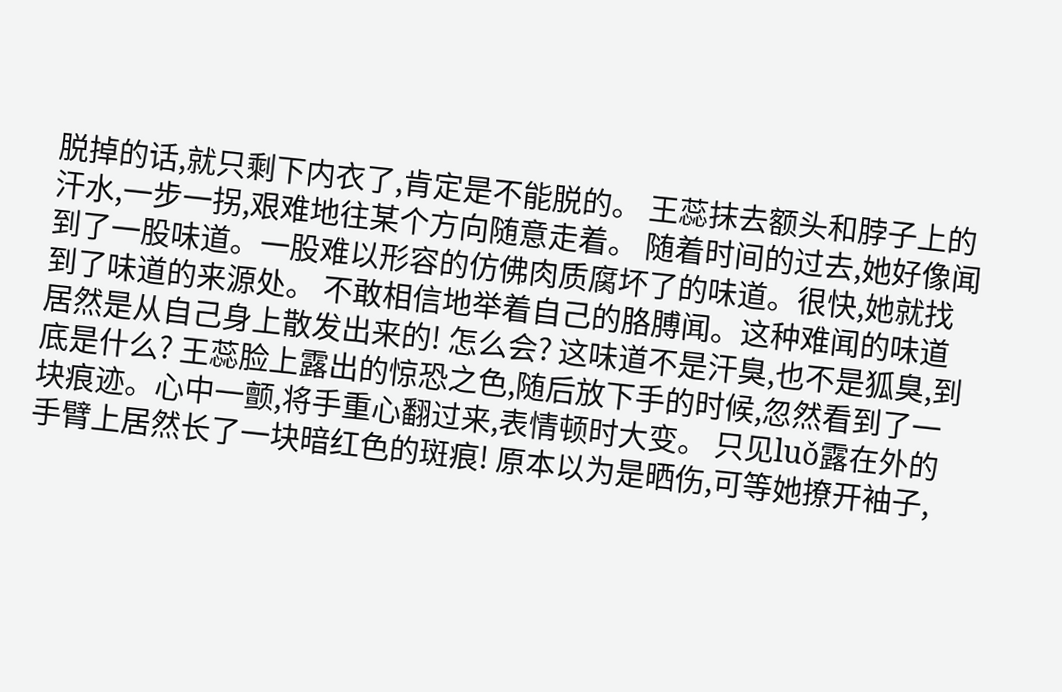脱掉的话,就只剩下内衣了,肯定是不能脱的。 王蕊抹去额头和脖子上的汗水,一步一拐,艰难地往某个方向随意走着。 随着时间的过去,她好像闻到了一股味道。一股难以形容的仿佛肉质腐坏了的味道。很快,她就找到了味道的来源处。 不敢相信地举着自己的胳膊闻。这种难闻的味道居然是从自己身上散发出来的! 怎么会? 这味道不是汗臭,也不是狐臭,到底是什么? 王蕊脸上露出的惊恐之色,随后放下手的时候,忽然看到了一块痕迹。心中一颤,将手重心翻过来,表情顿时大变。 只见luǒ露在外的手臂上居然长了一块暗红色的斑痕! 原本以为是晒伤,可等她撩开袖子,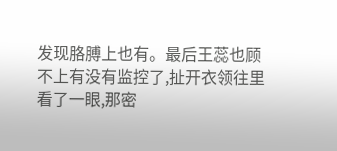发现胳膊上也有。最后王蕊也顾不上有没有监控了,扯开衣领往里看了一眼,那密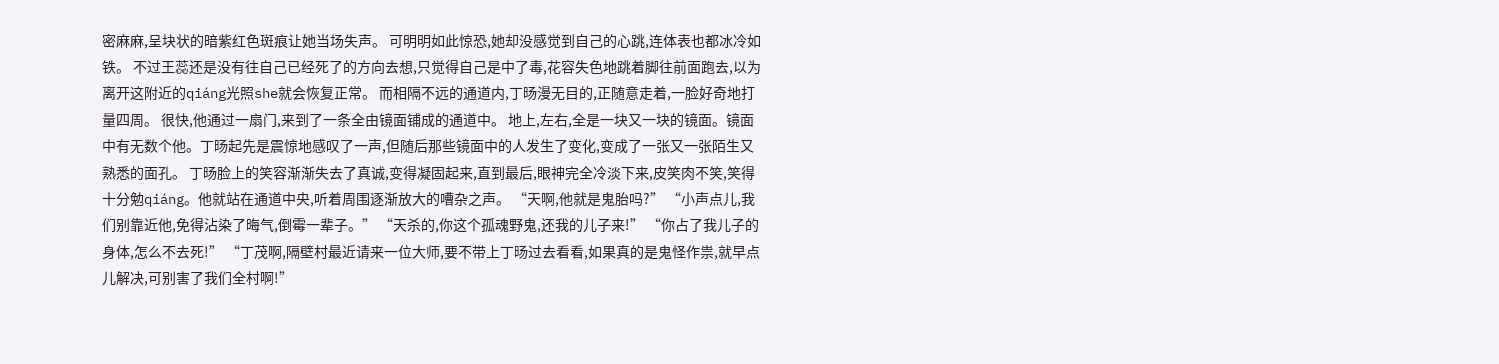密麻麻,呈块状的暗紫红色斑痕让她当场失声。 可明明如此惊恐,她却没感觉到自己的心跳,连体表也都冰冷如铁。 不过王蕊还是没有往自己已经死了的方向去想,只觉得自己是中了毒,花容失色地跳着脚往前面跑去,以为离开这附近的qiáng光照she就会恢复正常。 而相隔不远的通道内,丁旸漫无目的,正随意走着,一脸好奇地打量四周。 很快,他通过一扇门,来到了一条全由镜面铺成的通道中。 地上,左右,全是一块又一块的镜面。镜面中有无数个他。丁旸起先是震惊地感叹了一声,但随后那些镜面中的人发生了变化,变成了一张又一张陌生又熟悉的面孔。 丁旸脸上的笑容渐渐失去了真诚,变得凝固起来,直到最后,眼神完全冷淡下来,皮笑肉不笑,笑得十分勉qiáng。他就站在通道中央,听着周围逐渐放大的嘈杂之声。 “天啊,他就是鬼胎吗?” “小声点儿,我们别靠近他,免得沾染了晦气,倒霉一辈子。” “天杀的,你这个孤魂野鬼,还我的儿子来!” “你占了我儿子的身体,怎么不去死!” “丁茂啊,隔壁村最近请来一位大师,要不带上丁旸过去看看,如果真的是鬼怪作祟,就早点儿解决,可别害了我们全村啊!”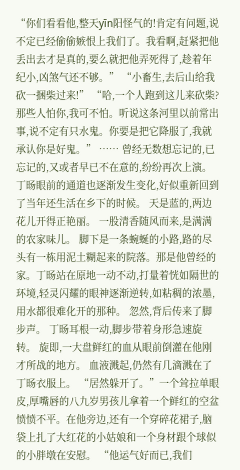“你们看看他,整天yīn阳怪气的!肯定有问题,说不定已经偷偷嫉恨上我们了。我看啊,赶紧把他丢出去才是真的,要么就把他弄死得了,趁着年纪小,凶煞气还不够。” “小畜生,去后山给我砍一捆柴过来!” “哈,一个人跑到这儿来砍柴?那些人怕你,我可不怕。听说这条河里以前常出事,说不定有只水鬼。你要是把它降服了,我就承认你是好鬼。” …… 曾经无数想忘记的,已忘记的,又或者早已不在意的,纷纷再次上演。丁旸眼前的通道也逐渐发生变化,好似重新回到了当年还生活在乡下的时候。 天是蓝的,两边花儿开得正艳丽。 一股清香随风而来,是满满的农家味儿。 脚下是一条蜿蜒的小路,路的尽头有一栋用泥土糊起来的院落。那是他曾经的家。丁旸站在原地一动不动,打量着恍如隔世的环境,轻灵闪耀的眼神逐渐逆转,如粘稠的浓墨,用水都很难化开的那种。 忽然,背后传来了脚步声。 丁旸耳根一动,脚步带着身形急速旋转。 旋即,一大盘鲜红的血从眼前倒灌在他刚才所战的地方。 血液溅起,仍然有几滴溅在了丁旸衣服上。 “居然躲开了。”一个耸拉单眼皮,厚嘴唇的八九岁男孩儿拿着一个鲜红的空盆愤愤不平。在他旁边,还有一个穿碎花裙子,脑袋上扎了大红花的小姑娘和一个身材跟个球似的小胖墩在安慰。 “他运气好而已,我们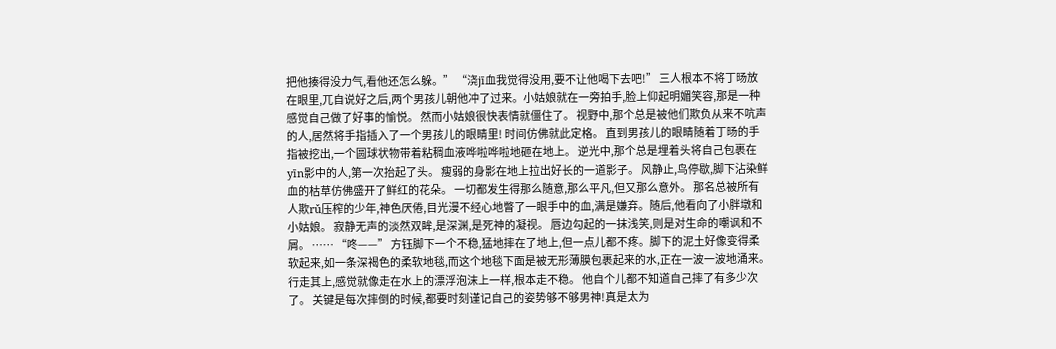把他揍得没力气,看他还怎么躲。” “浇jī血我觉得没用,要不让他喝下去吧!” 三人根本不将丁旸放在眼里,兀自说好之后,两个男孩儿朝他冲了过来。小姑娘就在一旁拍手,脸上仰起明媚笑容,那是一种感觉自己做了好事的愉悦。 然而小姑娘很快表情就僵住了。 视野中,那个总是被他们欺负从来不吭声的人,居然将手指插入了一个男孩儿的眼睛里! 时间仿佛就此定格。 直到男孩儿的眼睛随着丁旸的手指被挖出,一个圆球状物带着粘稠血液哗啦哗啦地砸在地上。 逆光中,那个总是埋着头将自己包裹在yīn影中的人,第一次抬起了头。 瘦弱的身影在地上拉出好长的一道影子。 风静止,鸟停歇,脚下沾染鲜血的枯草仿佛盛开了鲜红的花朵。 一切都发生得那么随意,那么平凡,但又那么意外。 那名总被所有人欺rǔ压榨的少年,神色厌倦,目光漫不经心地瞥了一眼手中的血,满是嫌弃。随后,他看向了小胖墩和小姑娘。 寂静无声的淡然双眸,是深渊,是死神的凝视。 唇边勾起的一抹浅笑,则是对生命的嘲讽和不屑。 …… “咚——” 方钰脚下一个不稳,猛地摔在了地上,但一点儿都不疼。脚下的泥土好像变得柔软起来,如一条深褐色的柔软地毯,而这个地毯下面是被无形薄膜包裹起来的水,正在一波一波地涌来。 行走其上,感觉就像走在水上的漂浮泡沫上一样,根本走不稳。 他自个儿都不知道自己摔了有多少次了。 关键是每次摔倒的时候,都要时刻谨记自己的姿势够不够男神!真是太为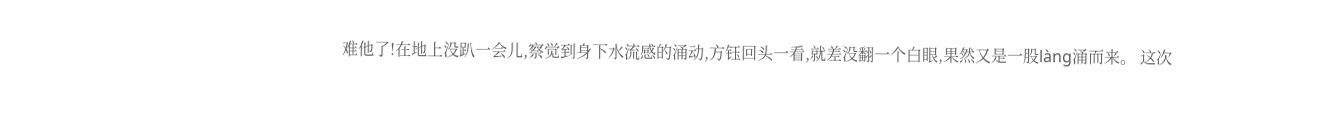难他了!在地上没趴一会儿,察觉到身下水流感的涌动,方钰回头一看,就差没翻一个白眼,果然又是一股làng涌而来。 这次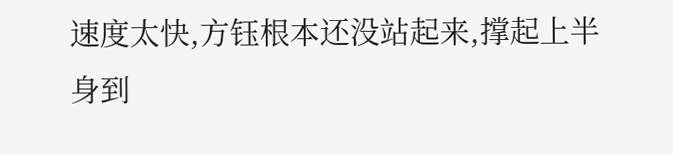速度太快,方钰根本还没站起来,撑起上半身到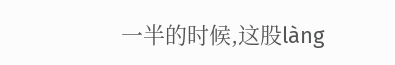一半的时候,这股làng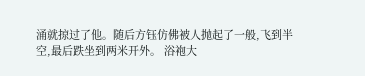涌就掠过了他。随后方钰仿佛被人抛起了一般,飞到半空,最后跌坐到两米开外。 浴袍大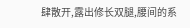肆散开,露出修长双腿,腰间的系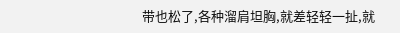带也松了,各种溜肩坦胸,就差轻轻一扯,就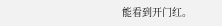能看到开门红。